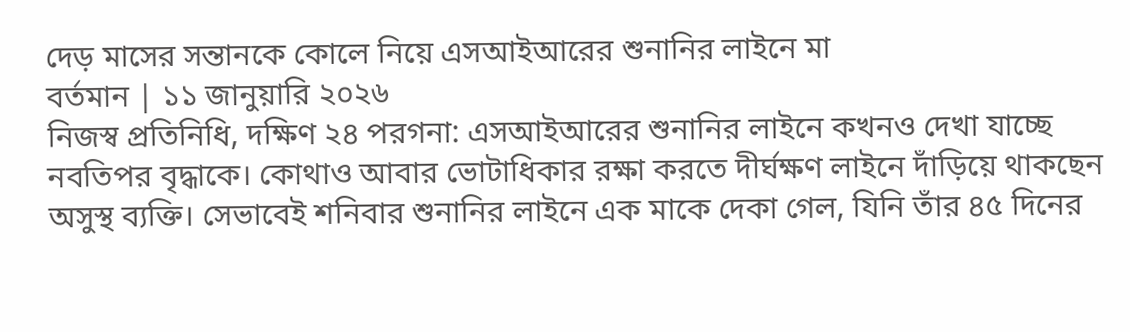দেড় মাসের সন্তানকে কোলে নিয়ে এসআইআরের শুনানির লাইনে মা
বর্তমান | ১১ জানুয়ারি ২০২৬
নিজস্ব প্রতিনিধি, দক্ষিণ ২৪ পরগনা: এসআইআরের শুনানির লাইনে কখনও দেখা যাচ্ছে নবতিপর বৃদ্ধাকে। কোথাও আবার ভোটাধিকার রক্ষা করতে দীর্ঘক্ষণ লাইনে দাঁড়িয়ে থাকছেন অসুস্থ ব্যক্তি। সেভাবেই শনিবার শুনানির লাইনে এক মাকে দেকা গেল, যিনি তাঁর ৪৫ দিনের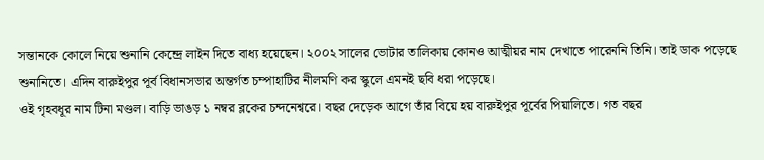সন্তানকে কোলে নিয়ে শুনানি কেন্দ্রে লাইন দিতে বাধ্য হয়েছেন। ২০০২ সালের ভোটার তালিকায় কোনও আত্মীয়র নাম দেখাতে পারেননি তিনি। তাই ডাক পড়েছে শুনানিতে। এদিন বারুইপুর পূর্ব বিধানসভার অন্তর্গত চম্পাহাটির নীলমণি কর স্কুলে এমনই ছবি ধরা পড়েছে।
ওই গৃহবধূর নাম টিনা মণ্ডল। বাড়ি ভাঙড় ১ নম্বর ব্লকের চন্দনেশ্বরে। বছর দেড়েক আগে তাঁর বিয়ে হয় বারুইপুর পূর্বের পিয়ালিতে। গত বছর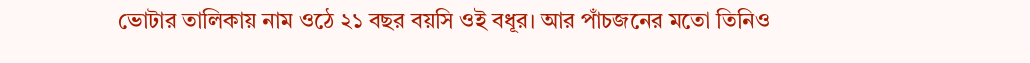ভোটার তালিকায় নাম ওঠে ২১ বছর বয়সি ওই বধূর। আর পাঁচজনের মতো তিনিও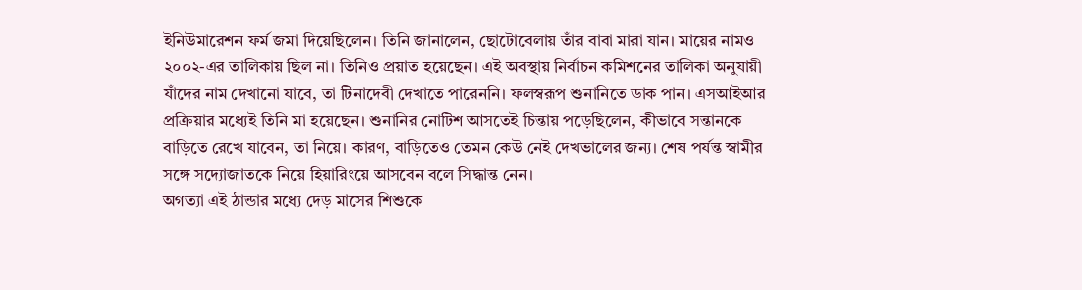ইনিউমারেশন ফর্ম জমা দিয়েছিলেন। তিনি জানালেন, ছোটোবেলায় তাঁর বাবা মারা যান। মায়ের নামও ২০০২-এর তালিকায় ছিল না। তিনিও প্রয়াত হয়েছেন। এই অবস্থায় নির্বাচন কমিশনের তালিকা অনুযায়ী যাঁদের নাম দেখানো যাবে, তা টিনাদেবী দেখাতে পারেননি। ফলস্বরূপ শুনানিতে ডাক পান। এসআইআর প্রক্রিয়ার মধ্যেই তিনি মা হয়েছেন। শুনানির নোটিশ আসতেই চিন্তায় পড়েছিলেন, কীভাবে সন্তানকে বাড়িতে রেখে যাবেন, তা নিয়ে। কারণ, বাড়িতেও তেমন কেউ নেই দেখভালের জন্য। শেষ পর্যন্ত স্বামীর সঙ্গে সদ্যোজাতকে নিয়ে হিয়ারিংয়ে আসবেন বলে সিদ্ধান্ত নেন।
অগত্যা এই ঠান্ডার মধ্যে দেড় মাসের শিশুকে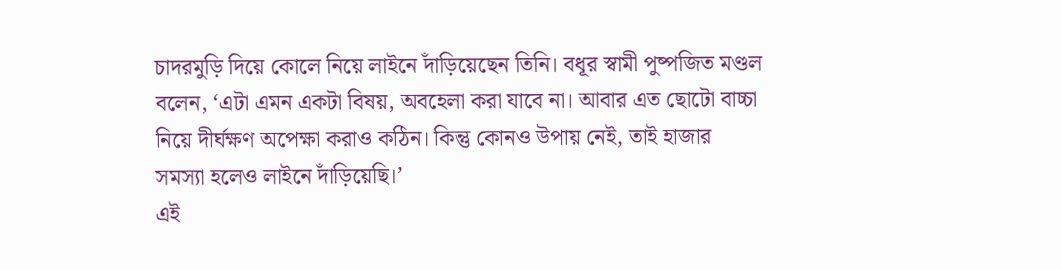চাদরমুড়ি দিয়ে কোলে নিয়ে লাইনে দাঁড়িয়েছেন তিনি। বধূর স্বামী পুষ্পজিত মণ্ডল বলেন, ‘এটা এমন একটা বিষয়, অবহেলা করা যাবে না। আবার এত ছোটো বাচ্চা নিয়ে দীর্ঘক্ষণ অপেক্ষা করাও কঠিন। কিন্তু কোনও উপায় নেই, তাই হাজার সমস্যা হলেও লাইনে দাঁড়িয়েছি।’
এই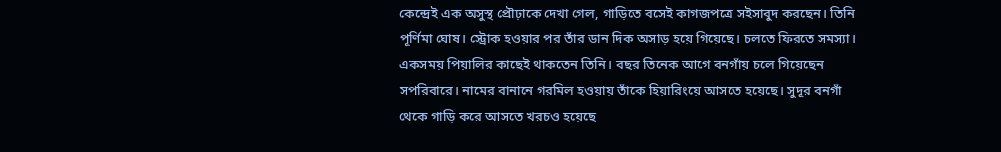কেন্দ্রেই এক অসুস্থ প্রৌঢ়াকে দেখা গেল, গাড়িতে বসেই কাগজপত্রে সইসাবুদ করছেন। তিনি পূর্ণিমা ঘোষ। স্ট্রোক হওয়ার পর তাঁর ডান দিক অসাড় হয়ে গিয়েছে। চলতে ফিরতে সমস্যা। একসময় পিয়ালির কাছেই থাকতেন তিনি। বছর তিনেক আগে বনগাঁয় চলে গিয়েছেন সপরিবারে। নামের বানানে গরমিল হওয়ায় তাঁকে হিয়ারিংয়ে আসতে হয়েছে। সুদূর বনগাঁ থেকে গাড়ি করে আসতে খরচও হয়েছে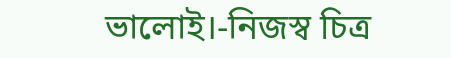ভালোই।-নিজস্ব চিত্র